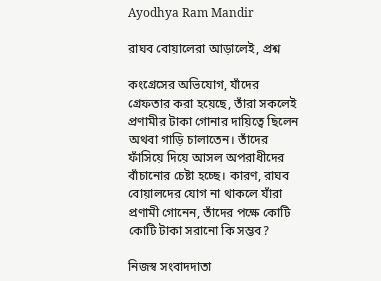Ayodhya Ram Mandir

রাঘব বোয়ালেরা আড়ালেই, প্রশ্ন

কংগ্রেসের অভিযোগ, যাঁদের গ্রেফতার করা হয়েছে, তাঁরা সকলেই প্রণামীর টাকা গোনার দায়িত্বে ছিলেন অথবা গাড়ি চালাতেন। তাঁদের ফাঁসিয়ে দিয়ে আসল অপরাধীদের বাঁচানোর চেষ্টা হচ্ছে। কারণ, রাঘব বোয়ালদের যোগ না থাকলে যাঁরা প্রণামী গোনেন, তাঁদের পক্ষে কোটি কোটি টাকা সরানো কি সম্ভব?

নিজস্ব সংবাদদাতা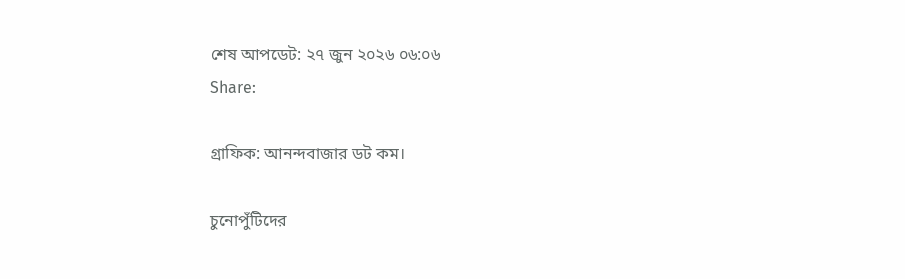শেষ আপডেট: ২৭ জুন ২০২৬ ০৬:০৬
Share:

গ্রাফিক: আনন্দবাজার ডট কম।

চুনোপুঁটিদের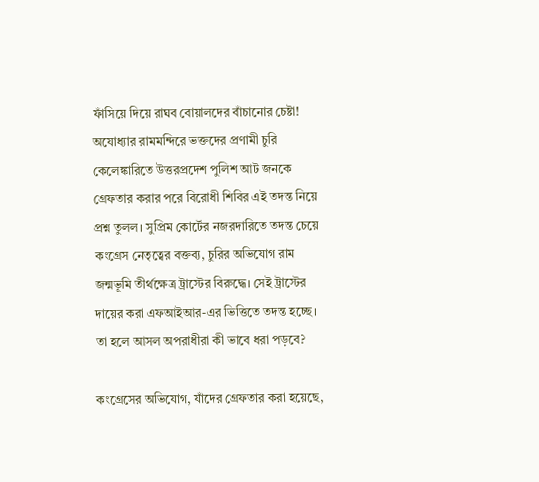ফাঁসিয়ে দিয়ে রাঘব বোয়ালদের বাঁচানোর চেষ্টা! অযোধ্যার রামমন্দিরে ভক্তদের প্রণামী চুরি কেলেঙ্কারিতে উত্তরপ্রদেশ পুলিশ আট জনকে গ্রেফতার করার পরে বিরোধী শিবির এই তদন্ত নিয়ে প্রশ্ন তুলল। সুপ্রিম কোর্টের নজরদারিতে তদন্ত চেয়ে কংগ্রেস নেতৃত্বের বক্তব্য, চুরির অভিযোগ রাম জন্মভূমি তীর্থক্ষেত্র ট্রাস্টের বিরুদ্ধে। সেই ট্রাস্টের দায়ের করা এফআইআর-এর ভিত্তিতে তদন্ত হচ্ছে। তা হলে আসল অপরাধীরা কী ভাবে ধরা পড়বে?

কংগ্রেসের অভিযোগ, যাঁদের গ্রেফতার করা হয়েছে,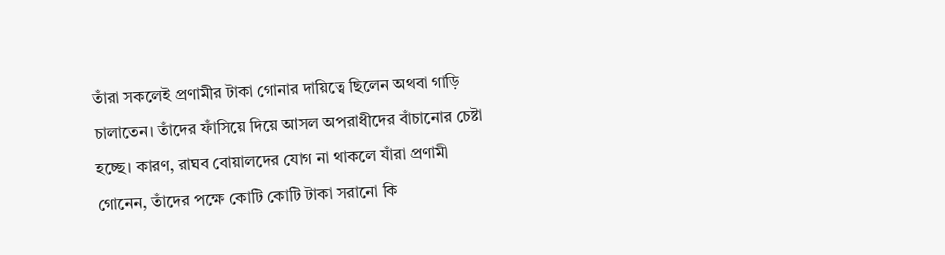তাঁরা সকলেই প্রণামীর টাকা গোনার দায়িত্বে ছিলেন অথবা গাড়ি চালাতেন। তাঁদের ফাঁসিয়ে দিয়ে আসল অপরাধীদের বাঁচানোর চেষ্টা হচ্ছে। কারণ, রাঘব বোয়ালদের যোগ না থাকলে যাঁরা প্রণামী গোনেন, তাঁদের পক্ষে কোটি কোটি টাকা সরানো কি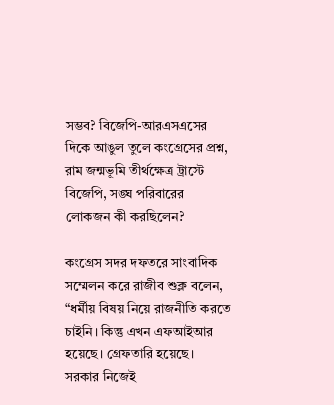সম্ভব? বিজেপি-আরএসএসের দিকে আঙুল তুলে কংগ্রেসের প্রশ্ন, রাম জন্মভূমি তীর্থক্ষেত্র ট্রাস্টে বিজেপি, সঙ্ঘ পরিবারের লোকজন কী করছিলেন?

কংগ্রেস সদর দফতরে সাংবাদিক সম্মেলন করে রাজীব শুক্ল বলেন, “ধর্মীয় বিষয় নিয়ে রাজনীতি করতে চাইনি। কিন্তু এখন এফআইআর হয়েছে। গ্রেফতারি হয়েছে। সরকার নিজেই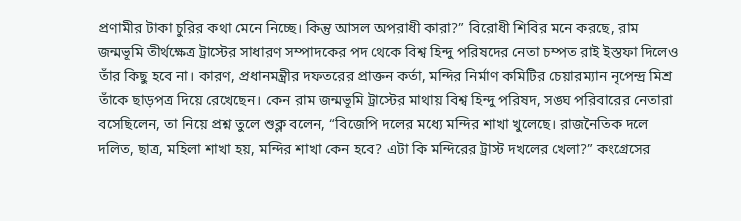প্রণামীর টাকা চুরির কথা মেনে নিচ্ছে। কিন্তু আসল অপরাধী কারা?” বিরোধী শিবির মনে করছে, রাম জন্মভূমি তীর্থক্ষেত্র ট্রাস্টের সাধারণ সম্পাদকের পদ থেকে বিশ্ব হিন্দু পরিষদের নেতা চম্পত রাই ইস্তফা দিলেও তাঁর কিছু হবে না। কারণ, প্রধানমন্ত্রীর দফতরের প্রাক্তন কর্তা, মন্দির নির্মাণ কমিটির চেয়ারম্যান নৃপেন্দ্র মিশ্র তাঁকে ছাড়পত্র দিয়ে রেখেছেন। কেন রাম জন্মভূমি ট্রাস্টের মাথায় বিশ্ব হিন্দু পরিষদ, সঙ্ঘ পরিবারের নেতারা বসেছিলেন, তা নিয়ে প্রশ্ন তুলে শুক্ল বলেন, “বিজেপি দলের মধ্যে মন্দির শাখা খুলেছে। রাজনৈতিক দলে দলিত, ছাত্র, মহিলা শাখা হয়, মন্দির শাখা কেন হবে? এটা কি মন্দিরের ট্রাস্ট দখলের খেলা?” কংগ্রেসের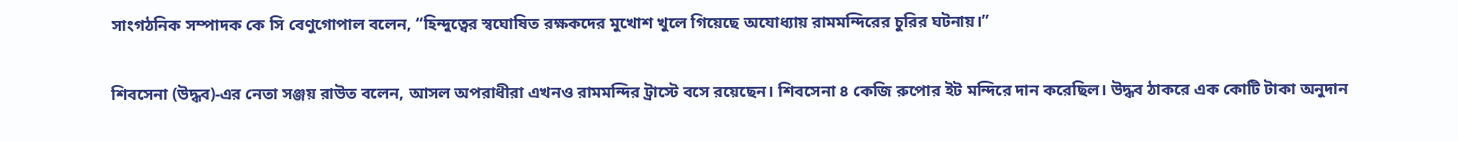সাংগঠনিক সম্পাদক কে সি বেণুগোপাল বলেন, “হিন্দুত্বের স্বঘোষিত রক্ষকদের মুখোশ খুলে গিয়েছে অযোধ্যায় রামমন্দিরের চুরির ঘটনায়।”

শিবসেনা (উদ্ধব)-এর নেতা সঞ্জয় রাউত বলেন, আসল অপরাধীরা এখনও রামমন্দির ট্রাস্টে বসে রয়েছেন। শিবসেনা ৪ কেজি রুপোর ইট মন্দিরে দান করেছিল। উদ্ধব ঠাকরে এক কোটি টাকা অনুদান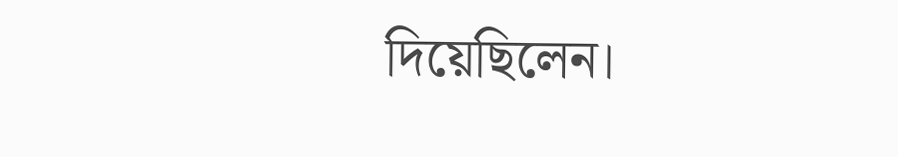দিয়েছিলেন।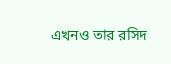এখনও তার রসিদ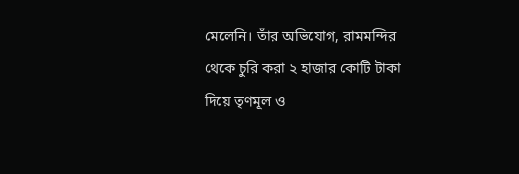মেলেনি। তাঁর অভিযোগ, রামমন্দির থেকে চুরি করা ২ হাজার কোটি টাকা দিয়ে তৃণমূল ও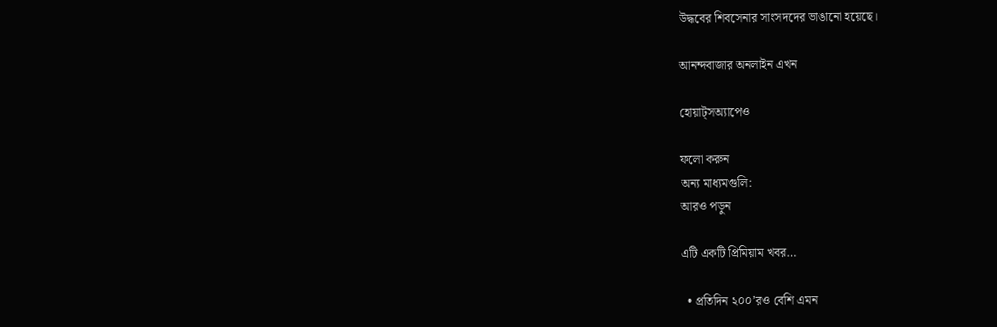উদ্ধবের শিবসেনার সাংসদদের ভাঙানো হয়েছে।

আনন্দবাজার অনলাইন এখন

হোয়াট্‌সঅ্যাপেও

ফলো করুন
অন্য মাধ্যমগুলি:
আরও পড়ুন

এটি একটি প্রিমিয়াম খবর…

  • প্রতিদিন ২০০’রও বেশি এমন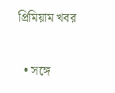প্রিমিয়াম খবর

  • সঙ্গে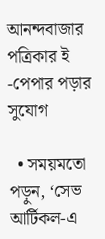আনন্দবাজার পত্রিকার ই -পেপার পড়ার সুযোগ

  • সময়মতো পড়ুন, ‘সেভ আর্টিকল-এ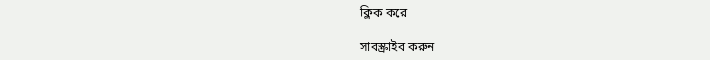ক্লিক করে

সাবস্ক্রাইব করুন